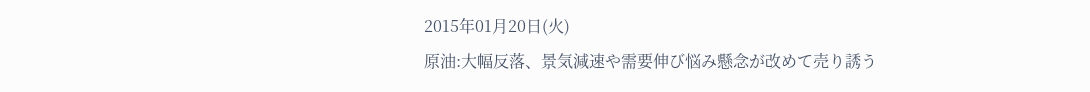2015年01月20日(火)
原油:大幅反落、景気減速や需要伸び悩み懸念が改めて売り誘う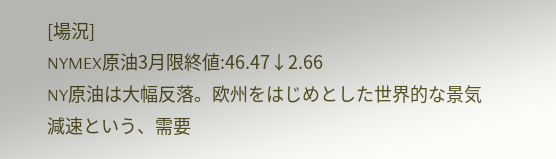[場況]
NYMEX原油3月限終値:46.47↓2.66
NY原油は大幅反落。欧州をはじめとした世界的な景気減速という、需要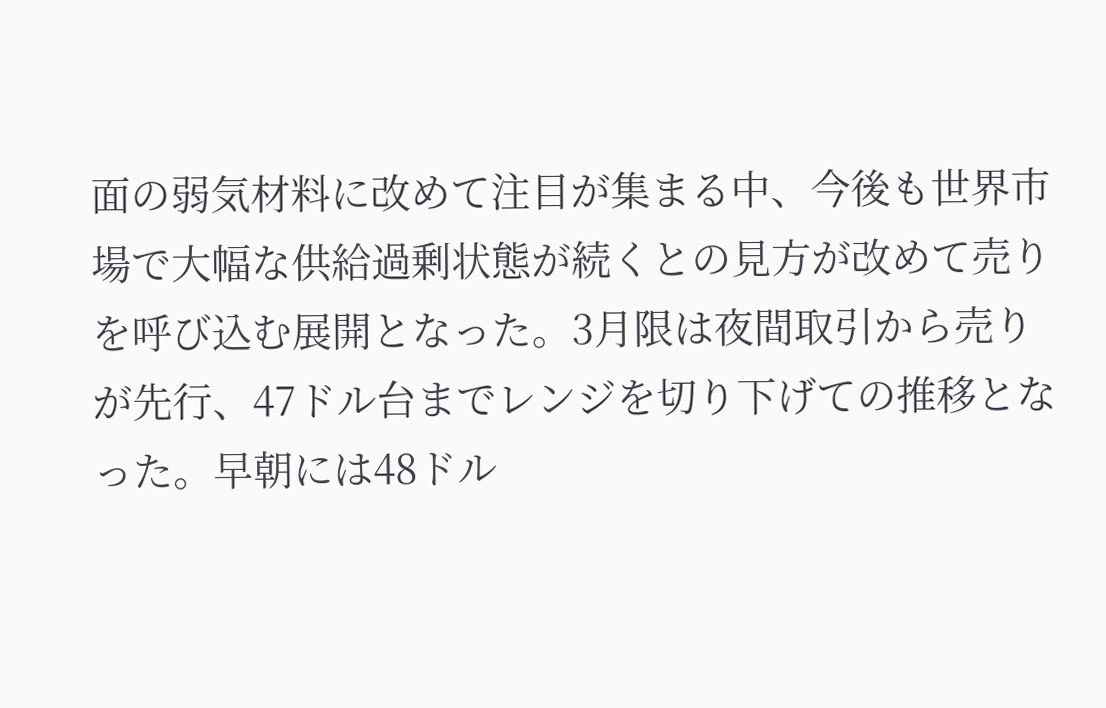面の弱気材料に改めて注目が集まる中、今後も世界市場で大幅な供給過剰状態が続くとの見方が改めて売りを呼び込む展開となった。3月限は夜間取引から売りが先行、47ドル台までレンジを切り下げての推移となった。早朝には48ドル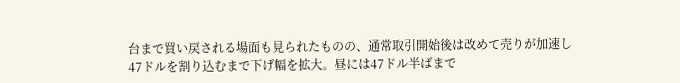台まで買い戻される場面も見られたものの、通常取引開始後は改めて売りが加速し47ドルを割り込むまで下げ幅を拡大。昼には47ドル半ばまで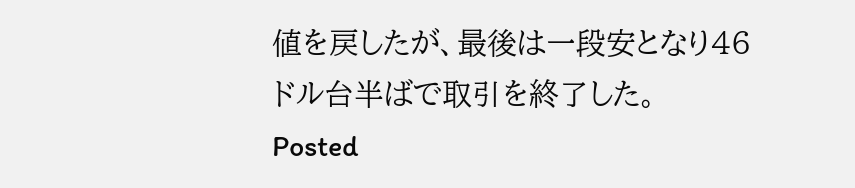値を戻したが、最後は一段安となり46ドル台半ばで取引を終了した。
Posted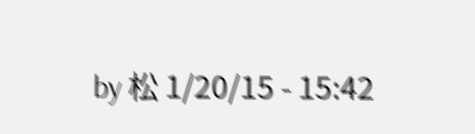by 松 1/20/15 - 15:42